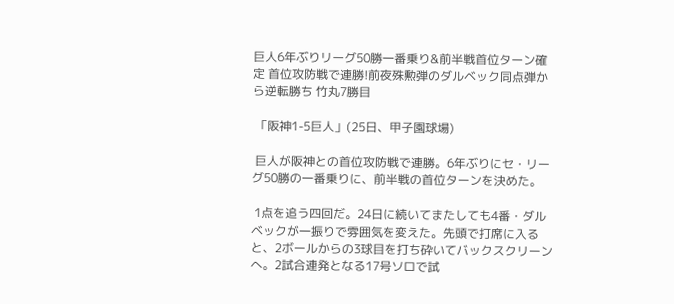巨人6年ぶりリーグ50勝一番乗り&前半戦首位ターン確定 首位攻防戦で連勝!前夜殊勲弾のダルベック同点弾から逆転勝ち 竹丸7勝目

 「阪神1-5巨人」(25日、甲子園球場)

 巨人が阪神との首位攻防戦で連勝。6年ぶりにセ・リーグ50勝の一番乗りに、前半戦の首位ターンを決めた。

 1点を追う四回だ。24日に続いてまたしても4番・ダルベックが一振りで雰囲気を変えた。先頭で打席に入ると、2ボールからの3球目を打ち砕いてバックスクリーンへ。2試合連発となる17号ソロで試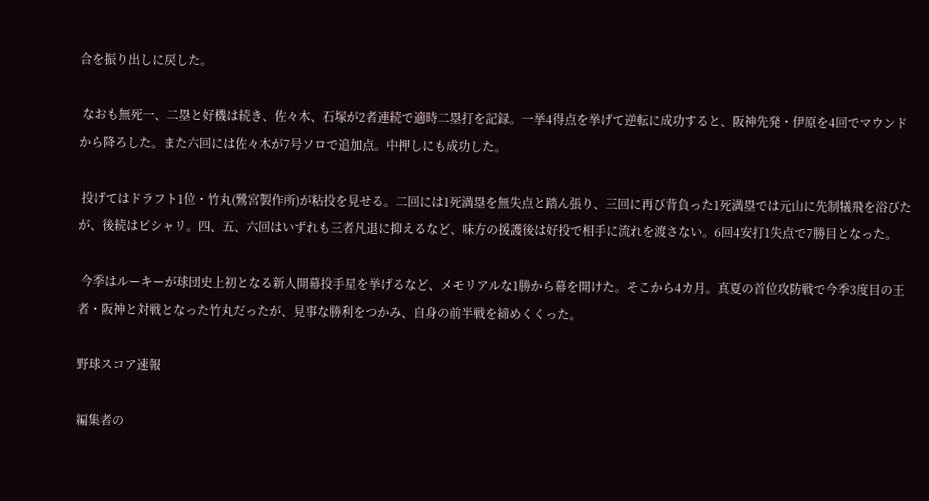合を振り出しに戻した。

 なおも無死一、二塁と好機は続き、佐々木、石塚が2者連続で適時二塁打を記録。一挙4得点を挙げて逆転に成功すると、阪神先発・伊原を4回でマウンドから降ろした。また六回には佐々木が7号ソロで追加点。中押しにも成功した。

 投げてはドラフト1位・竹丸(鷺宮製作所)が粘投を見せる。二回には1死満塁を無失点と踏ん張り、三回に再び背負った1死満塁では元山に先制犠飛を浴びたが、後続はピシャリ。四、五、六回はいずれも三者凡退に抑えるなど、味方の援護後は好投で相手に流れを渡さない。6回4安打1失点で7勝目となった。

 今季はルーキーが球団史上初となる新人開幕投手星を挙げるなど、メモリアルな1勝から幕を開けた。そこから4カ月。真夏の首位攻防戦で今季3度目の王者・阪神と対戦となった竹丸だったが、見事な勝利をつかみ、自身の前半戦を締めくくった。

野球スコア速報

編集者の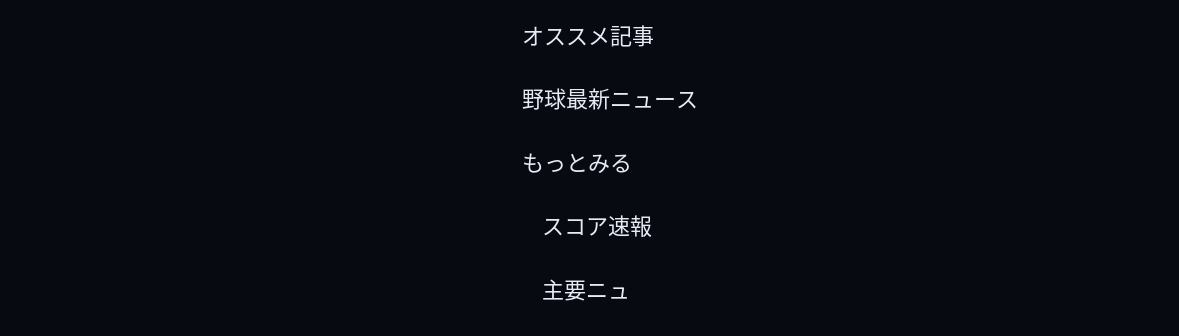オススメ記事

野球最新ニュース

もっとみる

    スコア速報

    主要ニュ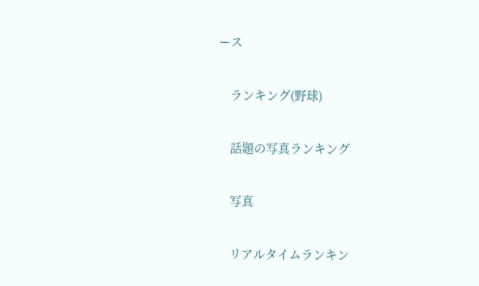ース

    ランキング(野球)

    話題の写真ランキング

    写真

    リアルタイムランキン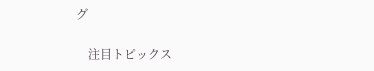グ

    注目トピックス